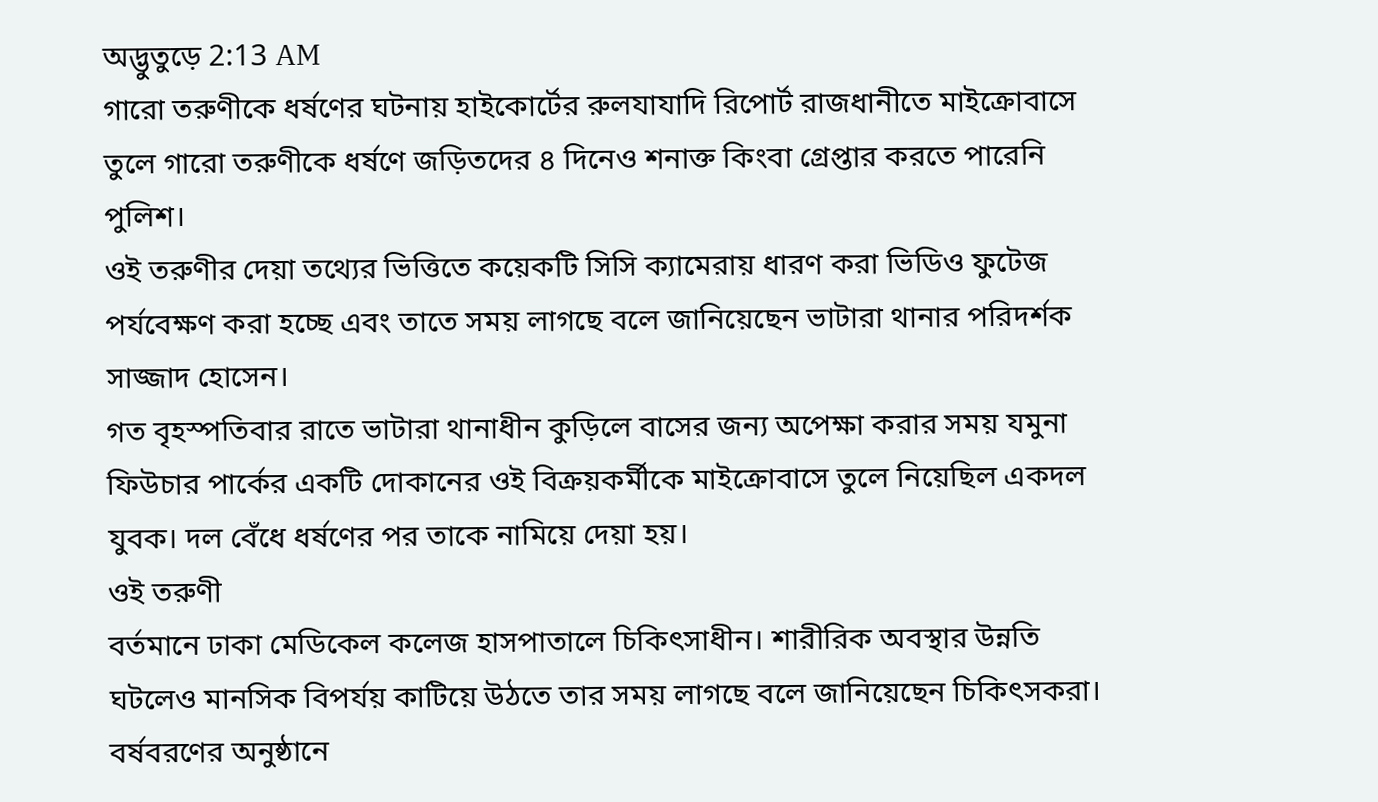অদ্ভুতুড়ে 2:13 AM
গারো তরুণীকে ধর্ষণের ঘটনায় হাইকোর্টের রুলযাযাদি রিপোর্ট রাজধানীতে মাইক্রোবাসে তুলে গারো তরুণীকে ধর্ষণে জড়িতদের ৪ দিনেও শনাক্ত কিংবা গ্রেপ্তার করতে পারেনি পুলিশ।
ওই তরুণীর দেয়া তথ্যের ভিত্তিতে কয়েকটি সিসি ক্যামেরায় ধারণ করা ভিডিও ফুটেজ পর্যবেক্ষণ করা হচ্ছে এবং তাতে সময় লাগছে বলে জানিয়েছেন ভাটারা থানার পরিদর্শক সাজ্জাদ হোসেন।
গত বৃহস্পতিবার রাতে ভাটারা থানাধীন কুড়িলে বাসের জন্য অপেক্ষা করার সময় যমুনা ফিউচার পার্কের একটি দোকানের ওই বিক্রয়কর্মীকে মাইক্রোবাসে তুলে নিয়েছিল একদল যুবক। দল বেঁধে ধর্ষণের পর তাকে নামিয়ে দেয়া হয়।
ওই তরুণী
বর্তমানে ঢাকা মেডিকেল কলেজ হাসপাতালে চিকিৎসাধীন। শারীরিক অবস্থার উন্নতি ঘটলেও মানসিক বিপর্যয় কাটিয়ে উঠতে তার সময় লাগছে বলে জানিয়েছেন চিকিৎসকরা।
বর্ষবরণের অনুষ্ঠানে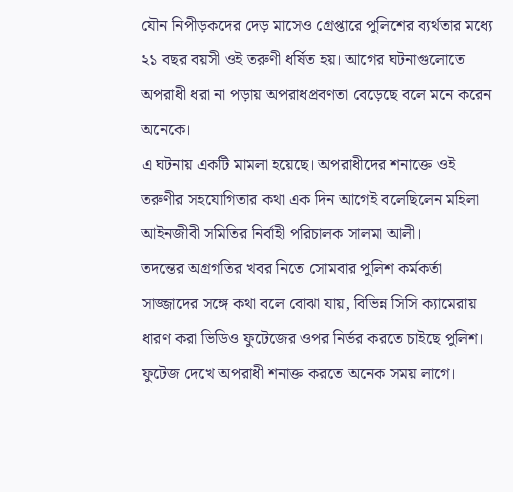যৌন নিপীড়কদের দেড় মাসেও গ্রেপ্তারে পুলিশের ব্যর্থতার মধ্যে ২১ বছর বয়সী ওই তরুণী ধর্ষিত হয়। আগের ঘটনাগুলোতে অপরাধী ধরা না পড়ায় অপরাধপ্রবণতা বেড়েছে বলে মনে করেন অনেকে।
এ ঘটনায় একটি মামলা হয়েছে। অপরাধীদের শনাক্তে ওই তরুণীর সহযোগিতার কথা এক দিন আগেই বলেছিলেন মহিলা আইনজীবী সমিতির নির্বাহী পরিচালক সালমা আলী।
তদন্তের অগ্রগতির খবর নিতে সোমবার পুলিশ কর্মকর্তা সাজ্জাদের সঙ্গে কথা বলে বোঝা যায়, বিভিন্ন সিসি ক্যামেরায় ধারণ করা ভিডিও ফুটেজের ওপর নির্ভর করতে চাইছে পুলিশ।
ফুটেজ দেখে অপরাধী শনাক্ত করতে অনেক সময় লাগে।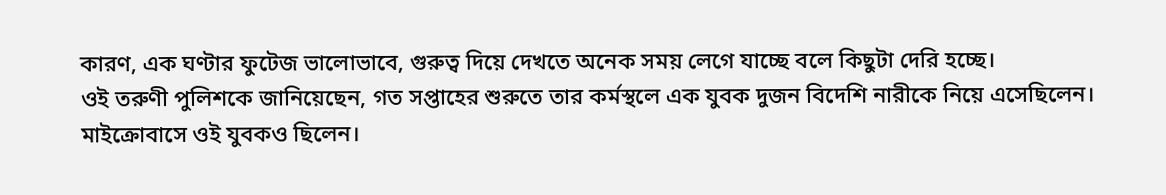কারণ, এক ঘণ্টার ফুটেজ ভালোভাবে, গুরুত্ব দিয়ে দেখতে অনেক সময় লেগে যাচ্ছে বলে কিছুটা দেরি হচ্ছে।
ওই তরুণী পুলিশকে জানিয়েছেন, গত সপ্তাহের শুরুতে তার কর্মস্থলে এক যুবক দুজন বিদেশি নারীকে নিয়ে এসেছিলেন। মাইক্রোবাসে ওই যুবকও ছিলেন।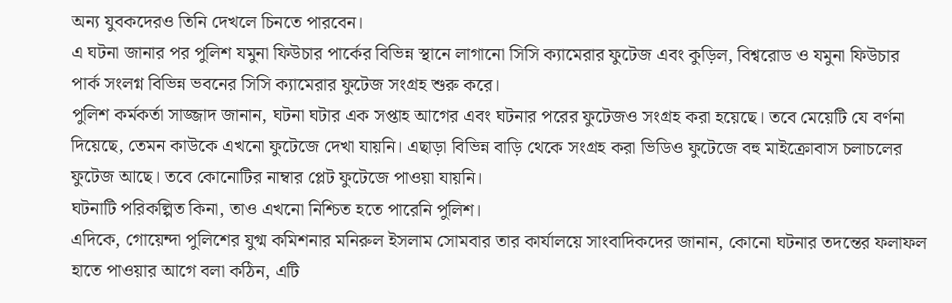অন্য যুবকদেরও তিনি দেখলে চিনতে পারবেন।
এ ঘটনা জানার পর পুলিশ যমুনা ফিউচার পার্কের বিভিন্ন স্থানে লাগানো সিসি ক্যামেরার ফুটেজ এবং কুড়িল, বিশ্বরোড ও যমুনা ফিউচার পার্ক সংলগ্ন বিভিন্ন ভবনের সিসি ক্যামেরার ফুটেজ সংগ্রহ শুরু করে।
পুলিশ কর্মকর্তা সাজ্জাদ জানান, ঘটনা ঘটার এক সপ্তাহ আগের এবং ঘটনার পরের ফুটেজও সংগ্রহ করা হয়েছে। তবে মেয়েটি যে বর্ণনা দিয়েছে, তেমন কাউকে এখনো ফুটেজে দেখা যায়নি। এছাড়া বিভিন্ন বাড়ি থেকে সংগ্রহ করা ভিডিও ফুটেজে বহু মাইক্রোবাস চলাচলের ফুটেজ আছে। তবে কোনোটির নাম্বার প্লেট ফুটেজে পাওয়া যায়নি।
ঘটনাটি পরিকল্পিত কিনা, তাও এখনো নিশ্চিত হতে পারেনি পুলিশ।
এদিকে, গোয়েন্দা পুলিশের যুগ্ম কমিশনার মনিরুল ইসলাম সোমবার তার কার্যালয়ে সাংবাদিকদের জানান, কোনো ঘটনার তদন্তের ফলাফল হাতে পাওয়ার আগে বলা কঠিন, এটি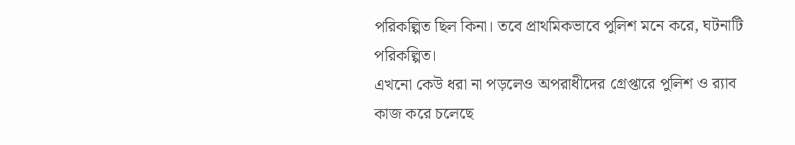পরিকল্পিত ছিল কিনা। তবে প্রাথমিকভাবে পুলিশ মনে করে, ঘটনাটি পরিকল্পিত।
এখনো কেউ ধরা না পড়লেও অপরাধীদের গ্রেপ্তারে পুলিশ ও র‌্যাব কাজ করে চলেছে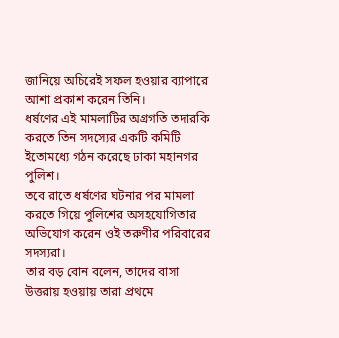জানিয়ে অচিরেই সফল হওয়ার ব্যাপারে আশা প্রকাশ করেন তিনি।
ধর্ষণের এই মামলাটির অগ্রগতি তদারকি করতে তিন সদস্যের একটি কমিটি ইতোমধ্যে গঠন করেছে ঢাকা মহানগর পুলিশ।
তবে রাতে ধর্ষণের ঘটনার পর মামলা করতে গিয়ে পুলিশের অসহযোগিতার অভিযোগ করেন ওই তরুণীর পরিবারের সদস্যরা।
তার বড় বোন বলেন, তাদের বাসা উত্তরায় হওয়ায় তারা প্রথমে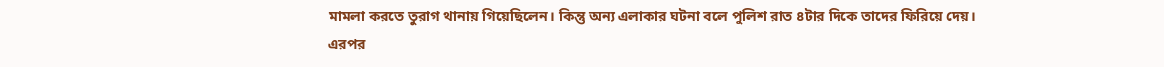মামলা করতে তুরাগ থানায় গিয়েছিলেন। কিন্তু অন্য এলাকার ঘটনা বলে পুলিশ রাত ৪টার দিকে তাদের ফিরিয়ে দেয়।
এরপর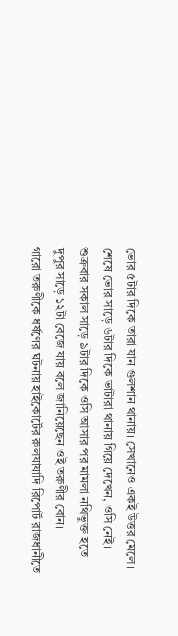ভোর ৫টার দিকে তারা যান গুলশান থানায়। সেখানেও একই উত্তর মেলে। শেষে ভোর সাড়ে ৬টার দিকে ভাটারা থানায় গিয়ে দেখেন, ওসি নেই।
শুক্রবার সকাল সাড়ে ৯টার দিকে ওসি আসার পর মামলা নথিভুক্ত হতে দুপুর সাড়ে ১২টা বেজে যায় বলে জানিয়েছেন ওই তরুণীর বোন।
গারো তরুণীকে ধর্ষণের ঘটনায় হাইকোর্টের রুলযাযাদি রিপোর্ট রাজধানীতে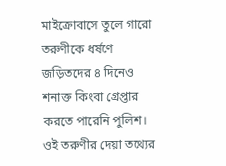মাইক্রোবাসে তুলে গারো তরুণীকে ধর্ষণে জড়িতদের ৪ দিনেও শনাক্ত কিংবা গ্রেপ্তার করতে পারেনি পুলিশ।
ওই তরুণীর দেয়া তথ্যের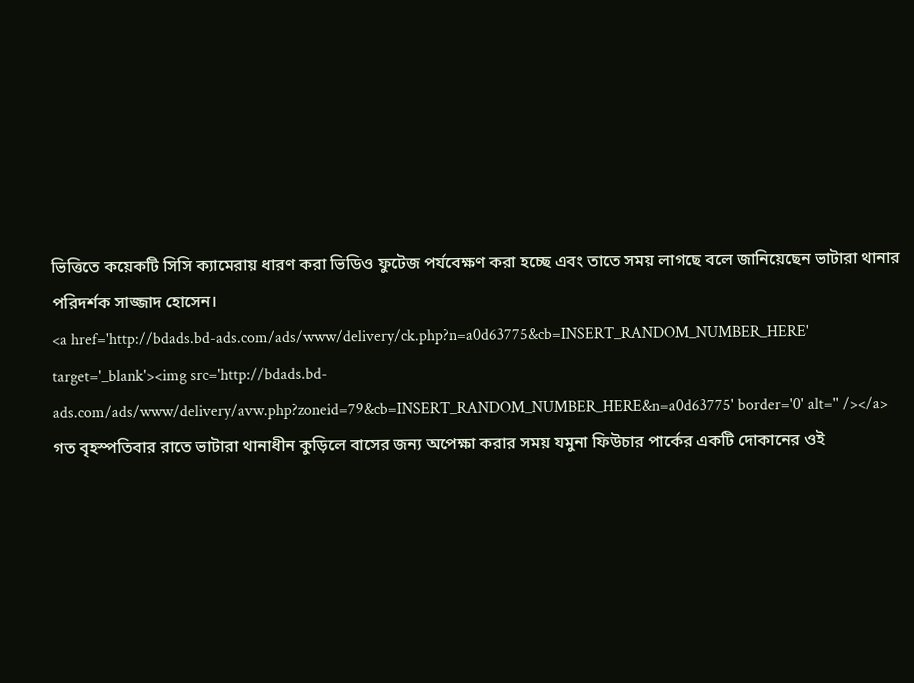ভিত্তিতে কয়েকটি সিসি ক্যামেরায় ধারণ করা ভিডিও ফুটেজ পর্যবেক্ষণ করা হচ্ছে এবং তাতে সময় লাগছে বলে জানিয়েছেন ভাটারা থানার পরিদর্শক সাজ্জাদ হোসেন।
<a href='http://bdads.bd-ads.com/ads/www/delivery/ck.php?n=a0d63775&cb=INSERT_RANDOM_NUMBER_HERE' target='_blank'><img src='http://bdads.bd-ads.com/ads/www/delivery/avw.php?zoneid=79&cb=INSERT_RANDOM_NUMBER_HERE&n=a0d63775' border='0' alt='' /></a>
গত বৃহস্পতিবার রাতে ভাটারা থানাধীন কুড়িলে বাসের জন্য অপেক্ষা করার সময় যমুনা ফিউচার পার্কের একটি দোকানের ওই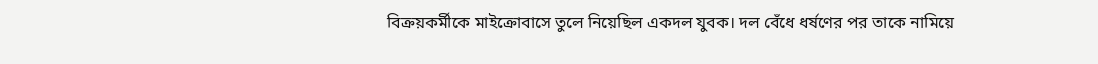বিক্রয়কর্মীকে মাইক্রোবাসে তুলে নিয়েছিল একদল যুবক। দল বেঁধে ধর্ষণের পর তাকে নামিয়ে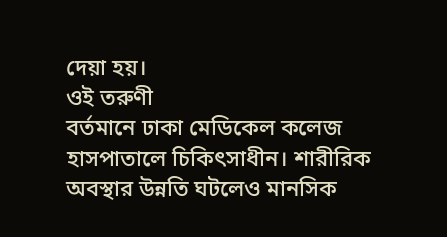দেয়া হয়।
ওই তরুণী
বর্তমানে ঢাকা মেডিকেল কলেজ হাসপাতালে চিকিৎসাধীন। শারীরিক অবস্থার উন্নতি ঘটলেও মানসিক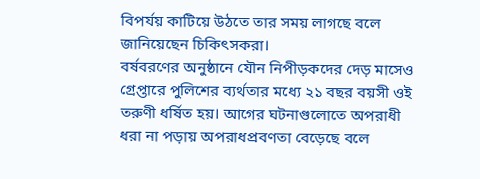বিপর্যয় কাটিয়ে উঠতে তার সময় লাগছে বলে জানিয়েছেন চিকিৎসকরা।
বর্ষবরণের অনুষ্ঠানে যৌন নিপীড়কদের দেড় মাসেও গ্রেপ্তারে পুলিশের ব্যর্থতার মধ্যে ২১ বছর বয়সী ওই তরুণী ধর্ষিত হয়। আগের ঘটনাগুলোতে অপরাধী ধরা না পড়ায় অপরাধপ্রবণতা বেড়েছে বলে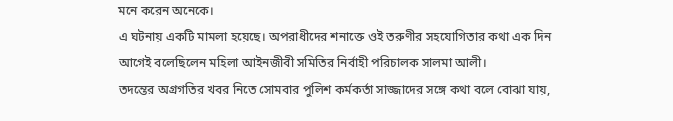মনে করেন অনেকে।
এ ঘটনায় একটি মামলা হয়েছে। অপরাধীদের শনাক্তে ওই তরুণীর সহযোগিতার কথা এক দিন আগেই বলেছিলেন মহিলা আইনজীবী সমিতির নির্বাহী পরিচালক সালমা আলী।
তদন্তের অগ্রগতির খবর নিতে সোমবার পুলিশ কর্মকর্তা সাজ্জাদের সঙ্গে কথা বলে বোঝা যায়,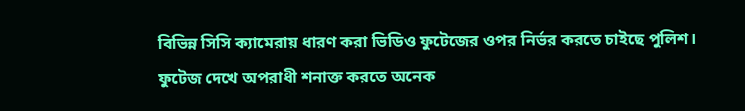বিভিন্ন সিসি ক্যামেরায় ধারণ করা ভিডিও ফুটেজের ওপর নির্ভর করতে চাইছে পুলিশ।
ফুটেজ দেখে অপরাধী শনাক্ত করতে অনেক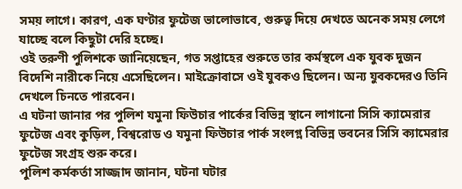সময় লাগে। কারণ, এক ঘণ্টার ফুটেজ ভালোভাবে, গুরুত্ব দিয়ে দেখতে অনেক সময় লেগে যাচ্ছে বলে কিছুটা দেরি হচ্ছে।
ওই তরুণী পুলিশকে জানিয়েছেন, গত সপ্তাহের শুরুতে তার কর্মস্থলে এক যুবক দুজন বিদেশি নারীকে নিয়ে এসেছিলেন। মাইক্রোবাসে ওই যুবকও ছিলেন। অন্য যুবকদেরও তিনি দেখলে চিনতে পারবেন।
এ ঘটনা জানার পর পুলিশ যমুনা ফিউচার পার্কের বিভিন্ন স্থানে লাগানো সিসি ক্যামেরার ফুটেজ এবং কুড়িল, বিশ্বরোড ও যমুনা ফিউচার পার্ক সংলগ্ন বিভিন্ন ভবনের সিসি ক্যামেরার ফুটেজ সংগ্রহ শুরু করে।
পুলিশ কর্মকর্তা সাজ্জাদ জানান, ঘটনা ঘটার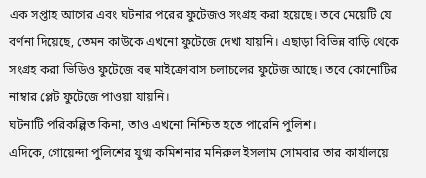এক সপ্তাহ আগের এবং ঘটনার পরের ফুটেজও সংগ্রহ করা হয়েছে। তবে মেয়েটি যে বর্ণনা দিয়েছে, তেমন কাউকে এখনো ফুটেজে দেখা যায়নি। এছাড়া বিভিন্ন বাড়ি থেকে সংগ্রহ করা ভিডিও ফুটেজে বহু মাইক্রোবাস চলাচলের ফুটেজ আছে। তবে কোনোটির নাম্বার প্লেট ফুটেজে পাওয়া যায়নি।
ঘটনাটি পরিকল্পিত কিনা, তাও এখনো নিশ্চিত হতে পারেনি পুলিশ।
এদিকে, গোয়েন্দা পুলিশের যুগ্ম কমিশনার মনিরুল ইসলাম সোমবার তার কার্যালয়ে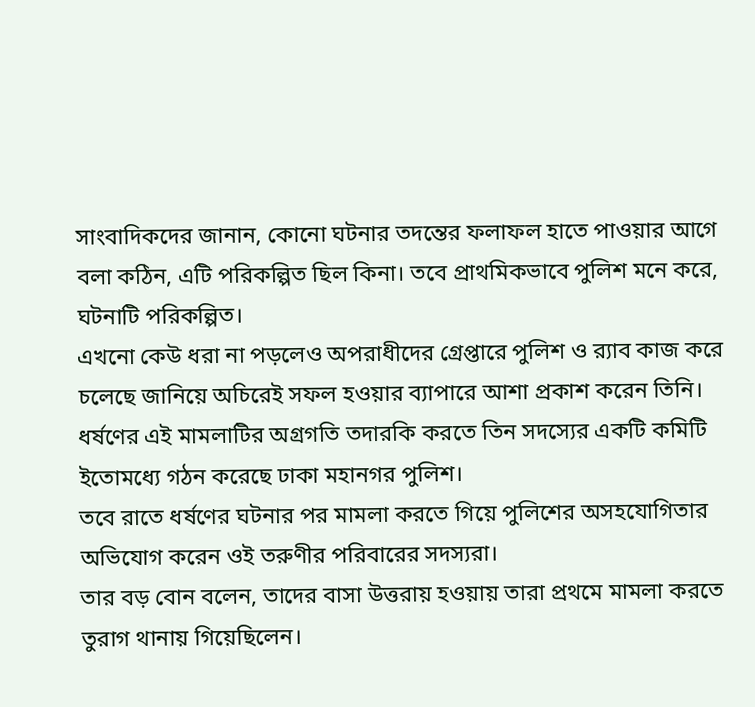সাংবাদিকদের জানান, কোনো ঘটনার তদন্তের ফলাফল হাতে পাওয়ার আগে বলা কঠিন, এটি পরিকল্পিত ছিল কিনা। তবে প্রাথমিকভাবে পুলিশ মনে করে, ঘটনাটি পরিকল্পিত।
এখনো কেউ ধরা না পড়লেও অপরাধীদের গ্রেপ্তারে পুলিশ ও র‌্যাব কাজ করে চলেছে জানিয়ে অচিরেই সফল হওয়ার ব্যাপারে আশা প্রকাশ করেন তিনি।
ধর্ষণের এই মামলাটির অগ্রগতি তদারকি করতে তিন সদস্যের একটি কমিটি ইতোমধ্যে গঠন করেছে ঢাকা মহানগর পুলিশ।
তবে রাতে ধর্ষণের ঘটনার পর মামলা করতে গিয়ে পুলিশের অসহযোগিতার অভিযোগ করেন ওই তরুণীর পরিবারের সদস্যরা।
তার বড় বোন বলেন, তাদের বাসা উত্তরায় হওয়ায় তারা প্রথমে মামলা করতে তুরাগ থানায় গিয়েছিলেন।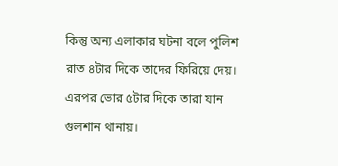কিন্তু অন্য এলাকার ঘটনা বলে পুলিশ রাত ৪টার দিকে তাদের ফিরিয়ে দেয়।
এরপর ভোর ৫টার দিকে তারা যান গুলশান থানায়।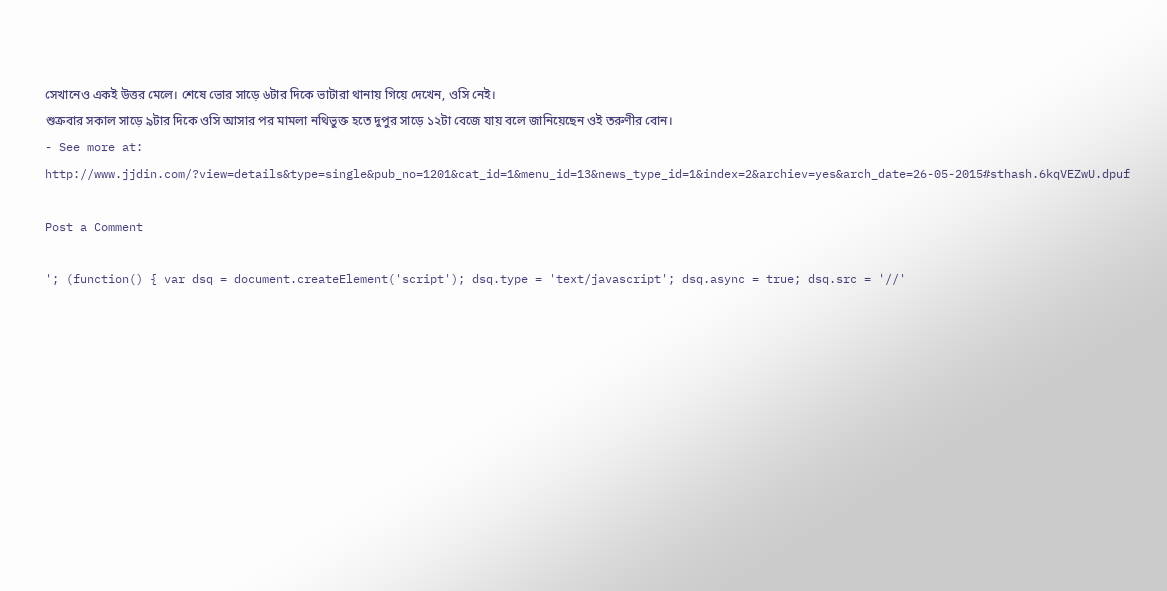সেখানেও একই উত্তর মেলে। শেষে ভোর সাড়ে ৬টার দিকে ভাটারা থানায় গিয়ে দেখেন, ওসি নেই।
শুক্রবার সকাল সাড়ে ৯টার দিকে ওসি আসার পর মামলা নথিভুক্ত হতে দুপুর সাড়ে ১২টা বেজে যায় বলে জানিয়েছেন ওই তরুণীর বোন।
- See more at: http://www.jjdin.com/?view=details&type=single&pub_no=1201&cat_id=1&menu_id=13&news_type_id=1&index=2&archiev=yes&arch_date=26-05-2015#sthash.6kqVEZwU.dpuf

Post a Comment

'; (function() { var dsq = document.createElement('script'); dsq.type = 'text/javascript'; dsq.async = true; dsq.src = '//'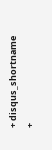+ disqus_shortname +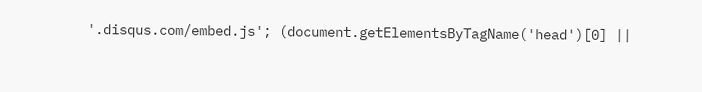'.disqus.com/embed.js'; (document.getElementsByTagName('head')[0] ||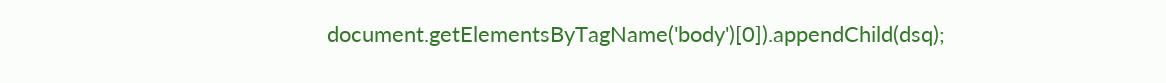document.getElementsByTagName('body')[0]).appendChild(dsq);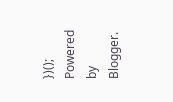})();
Powered by Blogger.